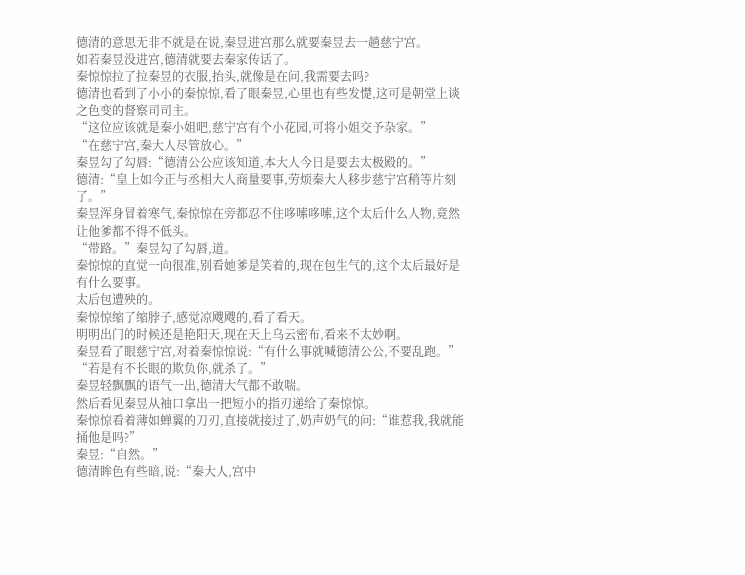德清的意思无非不就是在说,秦昱进宫那么就要秦昱去一趟慈宁宫。
如若秦昱没进宫,德清就要去秦家传话了。
秦惊惊拉了拉秦昱的衣服,抬头,就像是在问,我需要去吗?
德清也看到了小小的秦惊惊,看了眼秦昱,心里也有些发憷,这可是朝堂上谈之色变的督察司司主。
“这位应该就是秦小姐吧,慈宁宫有个小花园,可将小姐交予杂家。”
“在慈宁宫,秦大人尽管放心。”
秦昱勾了勾唇:“德清公公应该知道,本大人今日是要去太极殿的。”
德清:“皇上如今正与丞相大人商量要事,劳烦秦大人移步慈宁宫稍等片刻了。”
秦昱浑身冒着寒气,秦惊惊在旁都忍不住哆嗦哆嗦,这个太后什么人物,竟然让他爹都不得不低头。
“带路。”秦昱勾了勾唇,道。
秦惊惊的直觉一向很准,别看她爹是笑着的,现在包生气的,这个太后最好是有什么要事。
太后包遭殃的。
秦惊惊缩了缩脖子,感觉凉飕飕的,看了看天。
明明出门的时候还是艳阳天,现在天上乌云密布,看来不太妙啊。
秦昱看了眼慈宁宫,对着秦惊惊说:“有什么事就喊德清公公,不要乱跑。”
“若是有不长眼的欺负你,就杀了。”
秦昱轻飘飘的语气一出,德清大气都不敢喘。
然后看见秦昱从袖口拿出一把短小的指刃递给了秦惊惊。
秦惊惊看着薄如蝉翼的刀刃,直接就接过了,奶声奶气的问:“谁惹我,我就能捅他是吗?”
秦昱:“自然。”
德清眸色有些暗,说:“秦大人,宫中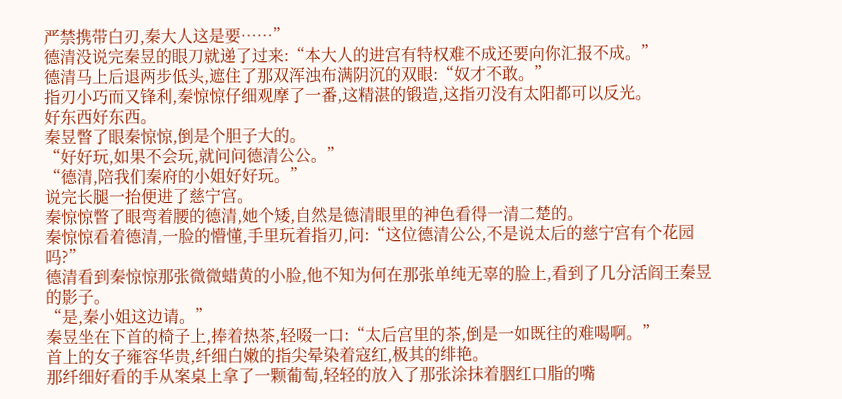严禁携带白刃,秦大人这是要……”
德清没说完秦昱的眼刀就递了过来:“本大人的进宫有特权难不成还要向你汇报不成。”
德清马上后退两步低头,遮住了那双浑浊布满阴沉的双眼:“奴才不敢。”
指刃小巧而又锋利,秦惊惊仔细观摩了一番,这精湛的锻造,这指刃没有太阳都可以反光。
好东西好东西。
秦昱瞥了眼秦惊惊,倒是个胆子大的。
“好好玩,如果不会玩,就问问德清公公。”
“德清,陪我们秦府的小姐好好玩。”
说完长腿一抬便进了慈宁宫。
秦惊惊瞥了眼弯着腰的德清,她个矮,自然是德清眼里的神色看得一清二楚的。
秦惊惊看着德清,一脸的懵懂,手里玩着指刃,问:“这位德清公公,不是说太后的慈宁宫有个花园吗?”
德清看到秦惊惊那张微微蜡黄的小脸,他不知为何在那张单纯无辜的脸上,看到了几分活阎王秦昱的影子。
“是,秦小姐这边请。”
秦昱坐在下首的椅子上,捧着热茶,轻啜一口:“太后宫里的茶,倒是一如既往的难喝啊。”
首上的女子雍容华贵,纤细白嫩的指尖晕染着寇红,极其的绯艳。
那纤细好看的手从案桌上拿了一颗葡萄,轻轻的放入了那张涂抹着胭红口脂的嘴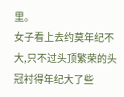里。
女子看上去约莫年纪不大,只不过头顶繁荣的头冠衬得年纪大了些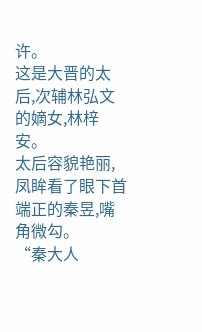许。
这是大晋的太后,次辅林弘文的嫡女,林梓安。
太后容貌艳丽,凤眸看了眼下首端正的秦昱,嘴角微勾。
“秦大人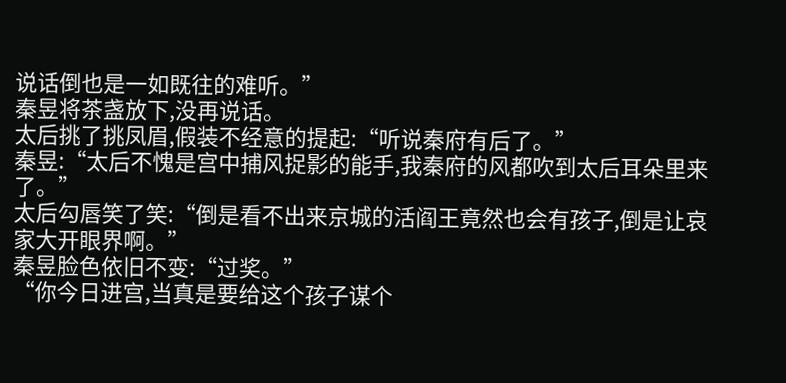说话倒也是一如既往的难听。”
秦昱将茶盏放下,没再说话。
太后挑了挑凤眉,假装不经意的提起:“听说秦府有后了。”
秦昱:“太后不愧是宫中捕风捉影的能手,我秦府的风都吹到太后耳朵里来了。”
太后勾唇笑了笑:“倒是看不出来京城的活阎王竟然也会有孩子,倒是让哀家大开眼界啊。”
秦昱脸色依旧不变:“过奖。”
“你今日进宫,当真是要给这个孩子谋个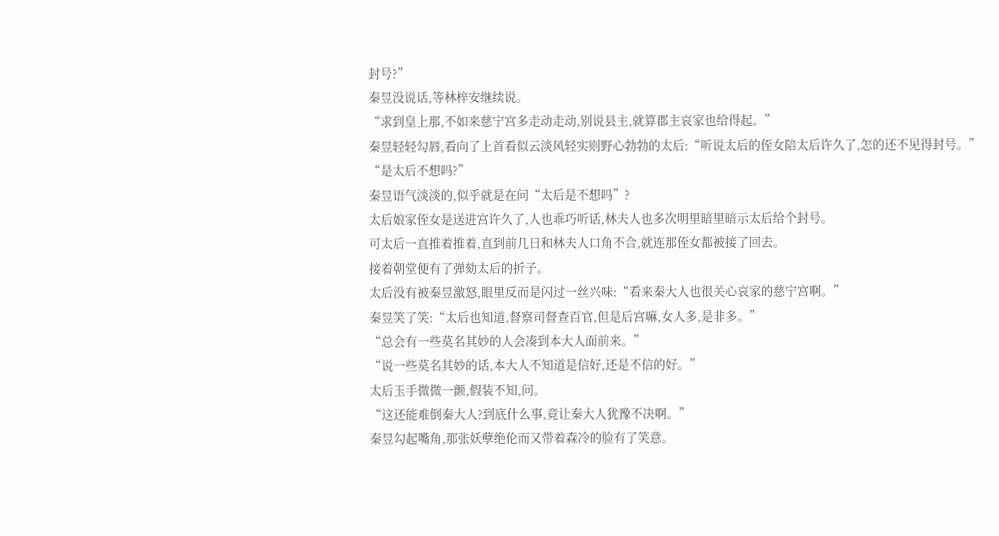封号?”
秦昱没说话,等林梓安继续说。
“求到皇上那,不如来慈宁宫多走动走动,别说县主,就算郡主哀家也给得起。”
秦昱轻轻勾唇,看向了上首看似云淡风轻实则野心勃勃的太后:“听说太后的侄女陪太后许久了,怎的还不见得封号。”
“是太后不想吗?”
秦昱语气淡淡的,似乎就是在问“太后是不想吗”?
太后娘家侄女是送进宫许久了,人也乖巧听话,林夫人也多次明里暗里暗示太后给个封号。
可太后一直推着推着,直到前几日和林夫人口角不合,就连那侄女都被接了回去。
接着朝堂便有了弹劾太后的折子。
太后没有被秦昱激怒,眼里反而是闪过一丝兴味:“看来秦大人也很关心哀家的慈宁宫啊。”
秦昱笑了笑:“太后也知道,督察司督查百官,但是后宫嘛,女人多,是非多。”
“总会有一些莫名其妙的人会凑到本大人面前来。”
“说一些莫名其妙的话,本大人不知道是信好,还是不信的好。”
太后玉手微微一颤,假装不知,问。
“这还能难倒秦大人?到底什么事,竟让秦大人犹豫不决啊。”
秦昱勾起嘴角,那张妖孽绝伦而又带着森冷的脸有了笑意。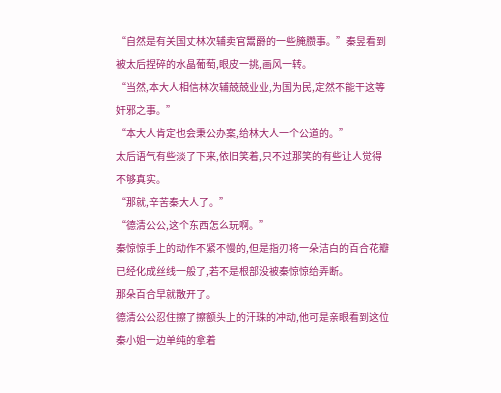“自然是有关国丈林次辅卖官鬻爵的一些腌臜事。”秦昱看到被太后捏碎的水晶葡萄,眼皮一挑,画风一转。
“当然,本大人相信林次辅兢兢业业,为国为民,定然不能干这等奸邪之事。”
“本大人肯定也会秉公办案,给林大人一个公道的。”
太后语气有些淡了下来,依旧笑着,只不过那笑的有些让人觉得不够真实。
“那就,辛苦秦大人了。”
“德清公公,这个东西怎么玩啊。”
秦惊惊手上的动作不紧不慢的,但是指刃将一朵洁白的百合花瓣已经化成丝线一般了,若不是根部没被秦惊惊给弄断。
那朵百合早就散开了。
德清公公忍住擦了擦额头上的汗珠的冲动,他可是亲眼看到这位秦小姐一边单纯的拿着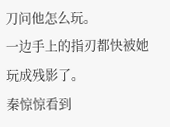刀问他怎么玩。
一边手上的指刃都快被她玩成残影了。
秦惊惊看到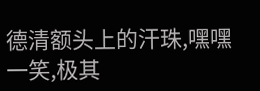德清额头上的汗珠,嘿嘿一笑,极其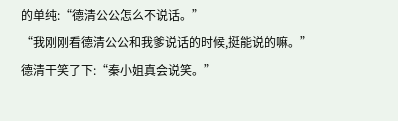的单纯:“德清公公怎么不说话。”
“我刚刚看德清公公和我爹说话的时候,挺能说的嘛。”
德清干笑了下:“秦小姐真会说笑。”